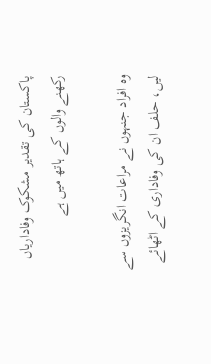پاکستان کی تقدیر مشکوک وفاداریاں رکھنے والوں کے ہاتھ میں ہے

وہ افراد جنہوں نے مراعات انگریزوں سے لیں، حلف ان کی وفاداری کے اٹھائے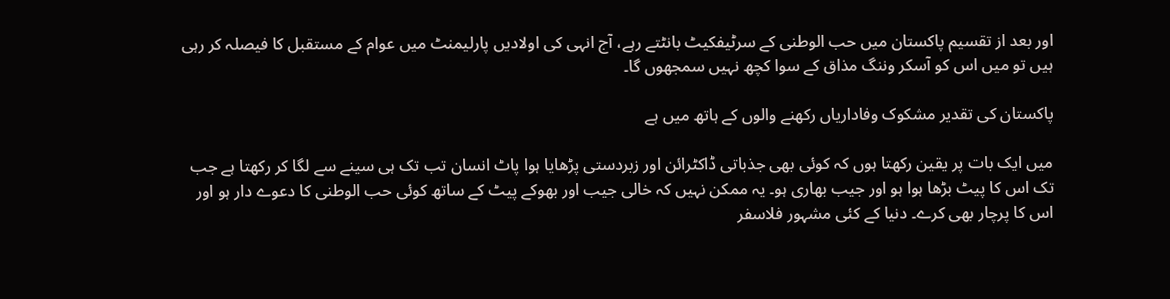اور بعد از تقسیم پاکستان میں حب الوطنی کے سرٹیفکیٹ بانٹتے رہے، آج انہی کی اولادیں پارلیمنٹ میں عوام کے مستقبل کا فیصلہ کر رہی ہیں تو میں اس کو آسکر وننگ مذاق کے سوا کچھ نہیں سمجھوں گا۔

پاکستان کی تقدیر مشکوک وفاداریاں رکھنے والوں کے ہاتھ میں ہے

میں ایک بات پر یقین رکھتا ہوں کہ کوئی بھی جذباتی ڈاکٹرائن اور زبردستی پڑھایا ہوا پاٹ انسان تب تک ہی سینے سے لگا کر رکھتا ہے جب تک اس کا پیٹ بڑھا ہوا ہو اور جیب بھاری ہو۔ یہ ممکن نہیں کہ خالی جیب اور بھوکے پیٹ کے ساتھ کوئی حب الوطنی کا دعوے دار ہو اور اس کا پرچار بھی کرے۔ دنیا کے کئی مشہور فلاسفر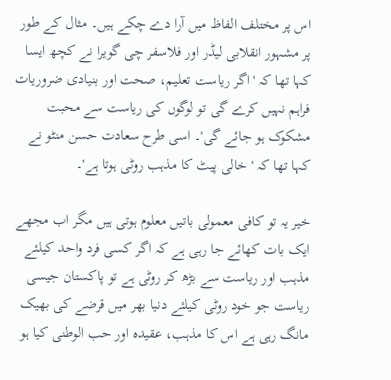اس پر مختلف الفاظ میں آرا دے چکے ہیں۔ مثال کے طور پر مشہور انقلابی لیڈر اور فلاسفر چی گویرا نے کچھ ایسا کہا تھا کہ 'اگر ریاست تعلیم، صحت اور بنیادی ضروریات فراہم نہیں کرے گی تو لوگوں کی ریاست سے محبت مشکوک ہو جائے گی'۔ اسی طرح سعادت حسن منٹو نے کہا تھا کہ 'خالی پیٹ کا مذہب روٹی ہوتا ہے'۔

خیر یہ تو کافی معمولی باتیں معلوم ہوتی ہیں مگر اب مجھے ایک بات کھائے جا رہی ہے کہ اگر کسی فرد واحد کیلئے مذہب اور ریاست سے بڑھ کر روٹی ہے تو پاکستان جیسی ریاست جو خود روٹی کیلئے دنیا بھر میں قرضے کی بھیک مانگ رہی ہے اس کا مذہب، عقیدہ اور حب الوطنی کیا ہو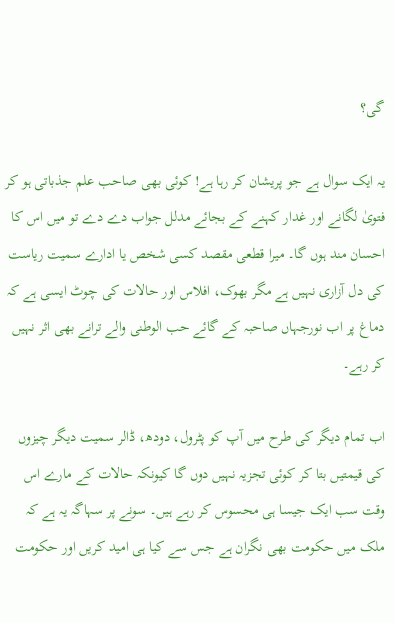گی؟

یہ ایک سوال ہے جو پریشان کر رہا ہے! کوئی بھی صاحب علم جذباتی ہو کر فتویٰ لگانے اور غدار کہنے کے بجائے مدلل جواب دے دے تو میں اس کا احسان مند ہوں گا۔ میرا قطعی مقصد کسی شخص یا ادارے سمیت ریاست کی دل آزاری نہیں ہے مگر بھوک، افلاس اور حالات کی چوٹ ایسی ہے کہ دماغ پر اب نورجہاں صاحبہ کے گائے حب الوطنی والے ترانے بھی اثر نہیں کر رہے۔

اب تمام دیگر کی طرح میں آپ کو پٹرول، دودھ، ڈالر سمیت دیگر چیزوں کی قیمتیں بتا کر کوئی تجزیہ نہیں دوں گا کیونکہ حالات کے مارے اس وقت سب ایک جیسا ہی محسوس کر رہے ہیں۔ سونے پر سہاگہ یہ ہے کہ ملک میں حکومت بھی نگران ہے جس سے کیا ہی امید کریں اور حکومت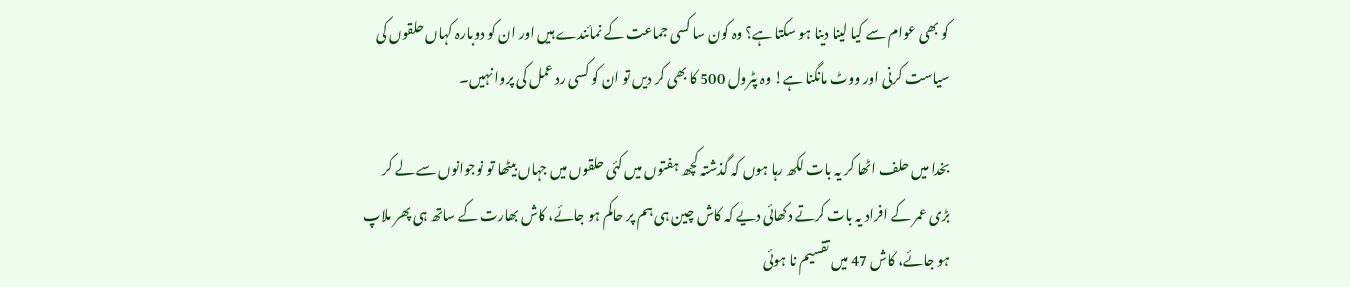کو بھی عوام سے کیا لینا دینا ہو سکتا ہے؟ وہ کون سا کسی جماعت کے نمائندے ہیں اور ان کو دوبارہ کہاں حلقوں کی سیاست کرنی اور ووٹ مانگنا ہے! وہ پٹرول 500 کا بھی کر دیں تو ان کو کسی رد عمل کی پروا نہیں۔

بخدا میں حلف اٹھا کر یہ بات لکھ رہا ہوں کہ گذشتہ کچھ ہفتوں میں کئی حلقوں میں جہاں بیٹھا تو نوجوانوں سے لے کر بڑی عمر کے افراد یہ بات کرتے دکھائی دیے کہ کاش چین ہی ہم پر حاکم ہو جائے، کاش بھارت کے ساتھ ہی پھر ملاپ ہو جائے، کاش 47 میں تقسیم نا ہوئی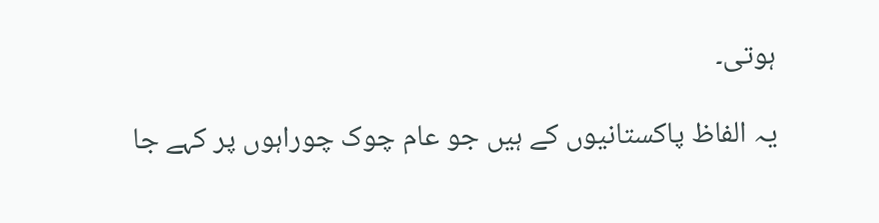ہوتی۔

یہ الفاظ پاکستانیوں کے ہیں جو عام چوک چوراہوں پر کہے جا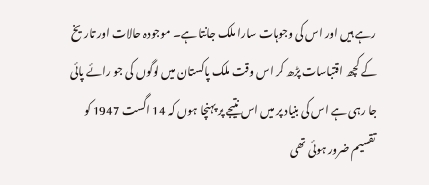رہے ہیں اور اس کی وجوہات سارا ملک جانتا ہے۔ موجودہ حالات اور تاریخ کے کچھ اقتباسات پڑھ کر اس وقت ملک پاکستان میں لوگوں کی جو رائے پائی جا رہی ہے اس کی بنیاد پر میں اس نتیجے پر پہنچا ہوں کہ 14 اگست 1947 کو تقسیم ضرور ہوئی تھی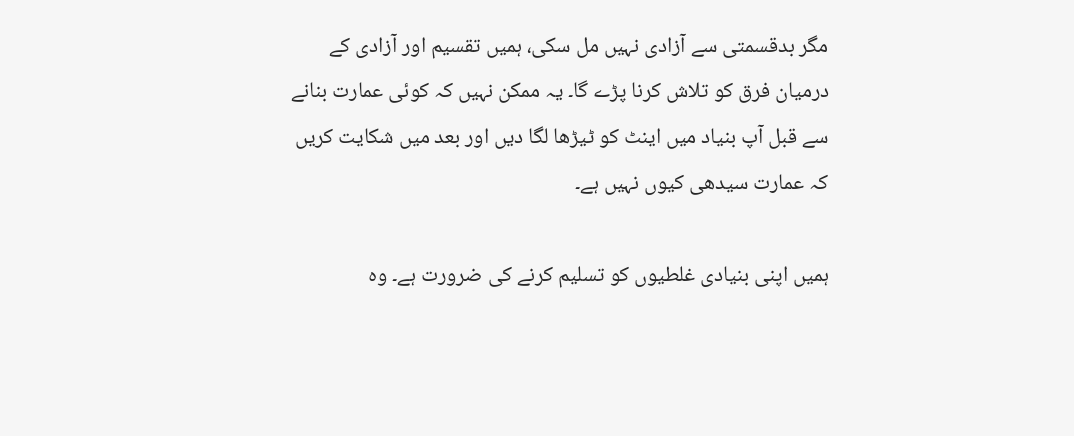مگر بدقسمتی سے آزادی نہیں مل سکی، ہمیں تقسیم اور آزادی کے درمیان فرق کو تلاش کرنا پڑے گا۔ یہ ممکن نہیں کہ کوئی عمارت بنانے سے قبل آپ بنیاد میں اینٹ کو ٹیڑھا لگا دیں اور بعد میں شکایت کریں کہ عمارت سیدھی کیوں نہیں ہے۔

ہمیں اپنی بنیادی غلطیوں کو تسلیم کرنے کی ضرورت ہے۔ وہ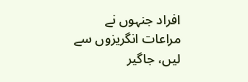افراد جنہوں نے مراعات انگریزوں سے لیں، جاگیر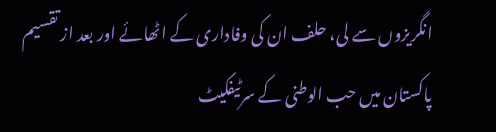انگریزوں سے لی، حلف ان کی وفاداری کے اٹھائے اور بعد از تقسیم پاکستان میں حب الوطنی کے سرٹیفکیٹ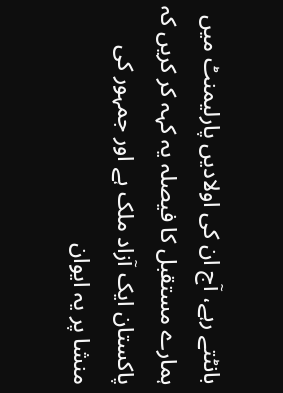بانٹتے رہے، آج ان کی اولادیں پارلیمنٹ میں ہمارے مستقبل کا فیصلہ یہ کہہ کر کریں کہ پاکستان ایک آزاد ملک ہے اور جمہور کی منشا پر یہ ایوان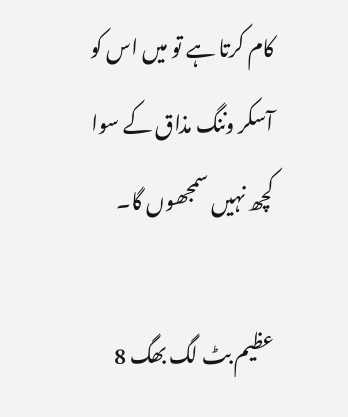کام کرتا ہے تو میں اس کو آسکر وننگ مذاق کے سوا کچھ نہیں سمجھوں گا۔

عظیم بٹ لگ بھگ 8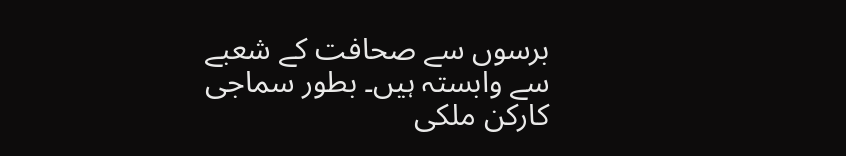برسوں سے صحافت کے شعبے سے وابستہ ہیں۔ بطور سماجی کارکن ملکی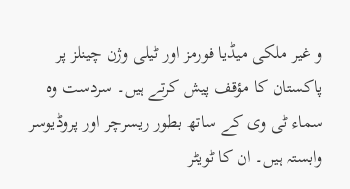و غیر ملکی میڈیا فورمز اور ٹیلی وژن چینلز پر پاکستان کا مؤقف پیش کرتے ہیں۔ سردست وہ سماء ٹی وی کے ساتھ بطور ریسرچر اور پروڈیوسر وابستہ ہیں۔ ان کا ٹویٹر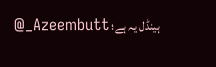ہینڈل یہ ہے؛ Azeembutt_@